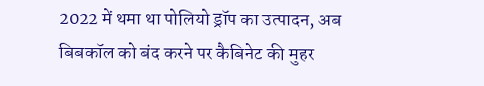2022 में थमा था पोलियो ड्रॉप का उत्पादन, अब बिबकॉल को बंद करने पर कैबिनेट की मुहर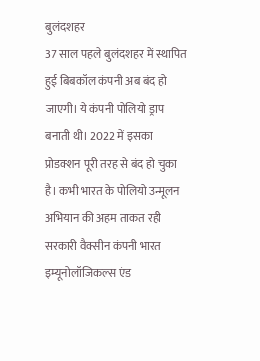बुलंदशहर
37 साल पहले बुलंदशहर में स्थापित हुई बिबकॉल कंपनी अब बंद हो जाएगी। ये कंपनी पोलियो ड्राप बनाती थी। 2022 में इसका प्रोडक्शन पूरी तरह से बंद हो चुका है। कभी भारत के पोलियो उन्मूलन अभियान की अहम ताकत रही सरकारी वैक्सीन कंपनी भारत इम्यूनोलॉजिकल्स एंड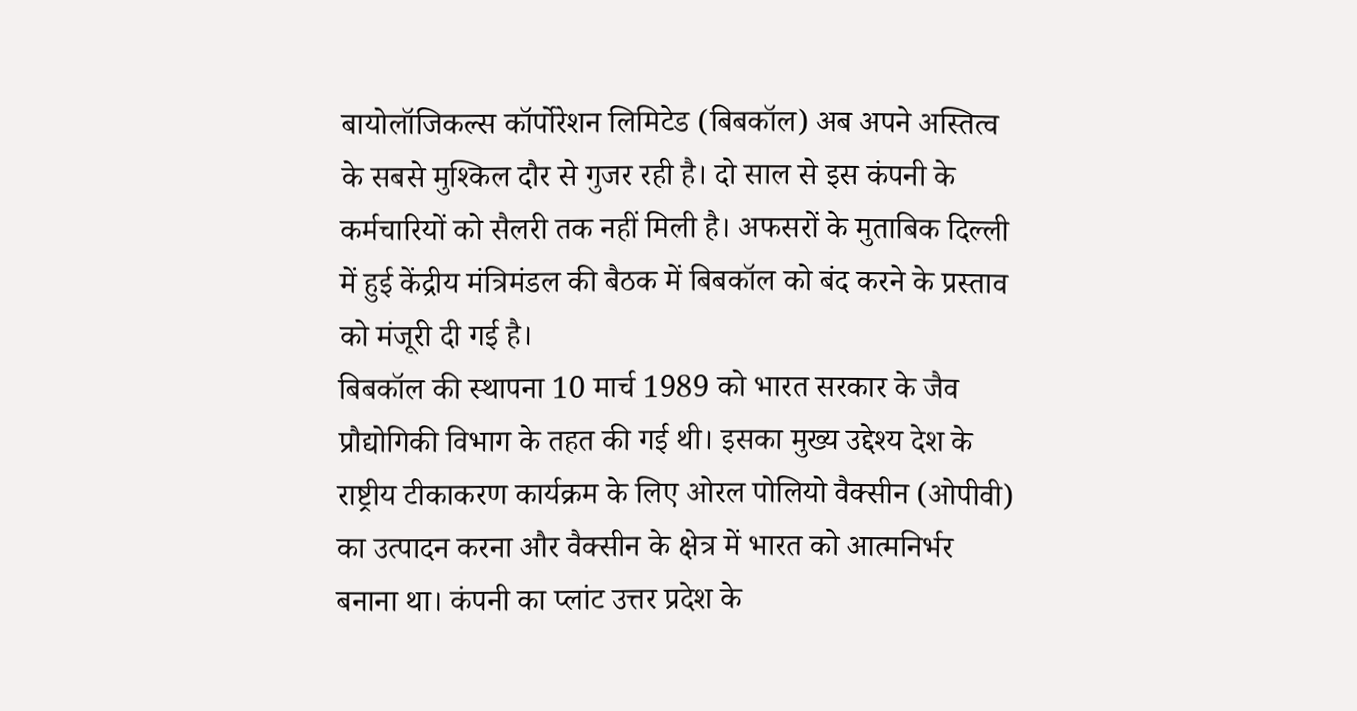बायोलॉजिकल्स कॉर्पोरेशन लिमिटेड (बिबकॉल) अब अपने अस्तित्व के सबसे मुश्किल दौर से गुजर रही है। दो साल से इस कंपनी के कर्मचारियों को सैलरी तक नहीं मिली है। अफसरों के मुताबिक दिल्ली में हुई केंद्रीय मंत्रिमंडल की बैठक में बिबकॉल को बंद करने के प्रस्ताव को मंजूरी दी गई है।
बिबकॉल की स्थापना 10 मार्च 1989 को भारत सरकार के जैव प्रौद्योगिकी विभाग के तहत की गई थी। इसका मुख्य उद्देश्य देश के राष्ट्रीय टीकाकरण कार्यक्रम के लिए ओरल पोलियो वैक्सीन (ओपीवी) का उत्पादन करना और वैक्सीन के क्षेत्र में भारत को आत्मनिर्भर बनाना था। कंपनी का प्लांट उत्तर प्रदेश के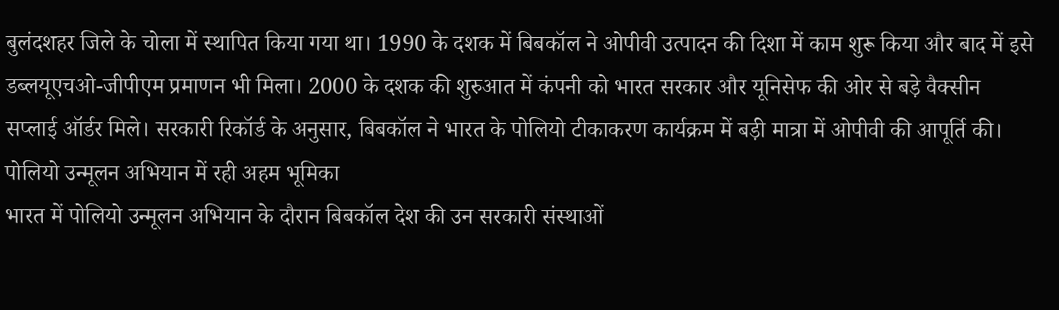बुलंदशहर जिले के चोला में स्थापित किया गया था। 1990 के दशक में बिबकॉल ने ओपीवी उत्पादन की दिशा में काम शुरू किया और बाद में इसे डब्लयूएचओ-जीपीएम प्रमाणन भी मिला। 2000 के दशक की शुरुआत में कंपनी को भारत सरकार और यूनिसेफ की ओर से बड़े वैक्सीन सप्लाई ऑर्डर मिले। सरकारी रिकॉर्ड के अनुसार, बिबकॉल ने भारत के पोलियो टीकाकरण कार्यक्रम में बड़ी मात्रा में ओपीवी की आपूर्ति की।
पोलियो उन्मूलन अभियान में रही अहम भूमिका
भारत में पोलियो उन्मूलन अभियान के दौरान बिबकॉल देश की उन सरकारी संस्थाओं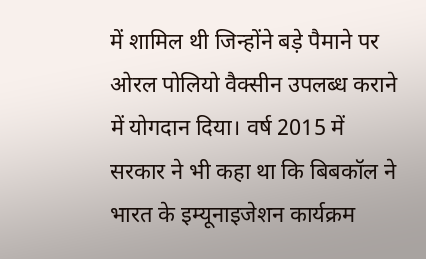में शामिल थी जिन्होंने बड़े पैमाने पर ओरल पोलियो वैक्सीन उपलब्ध कराने में योगदान दिया। वर्ष 2015 में सरकार ने भी कहा था कि बिबकॉल ने भारत के इम्यूनाइजेशन कार्यक्रम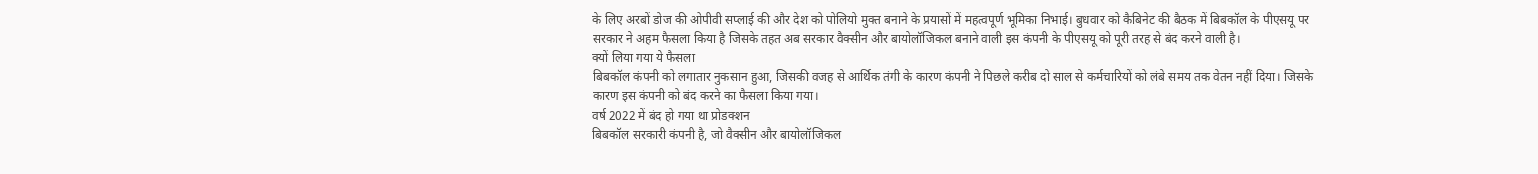के लिए अरबों डोज की ओपीवी सप्लाई की और देश को पोलियो मुक्त बनाने के प्रयासों में महत्वपूर्ण भूमिका निभाई। बुधवार को कैबिनेट की बैठक में बिबकॉल के पीएसयू पर सरकार ने अहम फैसला किया है जिसके तहत अब सरकार वैक्सीन और बायोलॉजिकल बनाने वाली इस कंपनी के पीएसयू को पूरी तरह से बंद करने वाली है।
क्यों लिया गया ये फैसला
बिबकॉल कंपनी को लगातार नुकसान हुआ, जिसकी वजह से आर्थिक तंगी के कारण कंपनी ने पिछले करीब दो साल से कर्मचारियों को लंबे समय तक वेतन नहीं दिया। जिसके कारण इस कंपनी को बंद करने का फैसला किया गया।
वर्ष 2022 में बंद हो गया था प्रोडक्शन
बिबकॉल सरकारी कंपनी है, जो वैक्सीन और बायोलॉजिकल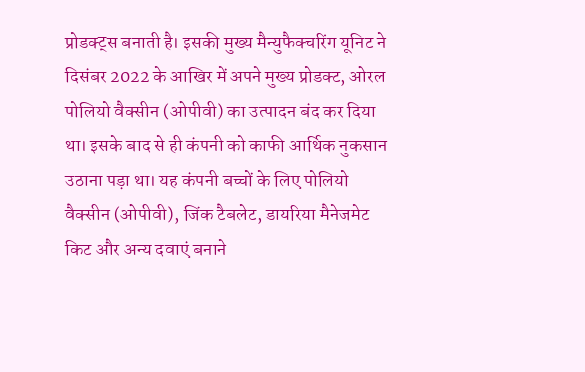प्रोडक्ट्स बनाती है। इसकी मुख्य मैन्युफैक्चरिंग यूनिट ने दिसंबर 2022 के आखिर में अपने मुख्य प्रोडक्ट, ओरल पोलियो वैक्सीन (ओपीवी) का उत्पादन बंद कर दिया था। इसके बाद से ही कंपनी को काफी आर्थिक नुकसान उठाना पड़ा था। यह कंपनी बच्चों के लिए पोलियो वैक्सीन (ओपीवी), जिंक टैबलेट, डायरिया मैनेजमेट किट और अन्य दवाएं बनाने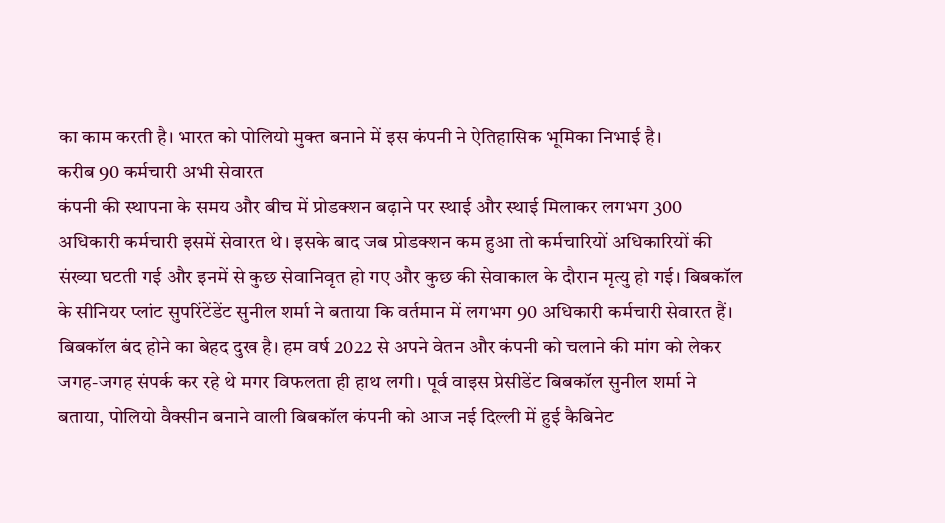का काम करती है। भारत को पोलियो मुक्त बनाने में इस कंपनी ने ऐतिहासिक भूमिका निभाई है।
करीब 90 कर्मचारी अभी सेवारत
कंपनी की स्थापना के समय और बीच में प्रोडक्शन बढ़ाने पर स्थाई और स्थाई मिलाकर लगभग 300 अधिकारी कर्मचारी इसमें सेवारत थे। इसके बाद जब प्रोडक्शन कम हुआ तो कर्मचारियों अधिकारियों की संख्या घटती गई और इनमें से कुछ सेवानिवृत हो गए और कुछ की सेवाकाल के दौरान मृत्यु हो गई। बिबकॉल के सीनियर प्लांट सुपरिंटेंडेंट सुनील शर्मा ने बताया कि वर्तमान में लगभग 90 अधिकारी कर्मचारी सेवारत हैं। बिबकॉल बंद होने का बेहद दुख है। हम वर्ष 2022 से अपने वेतन और कंपनी को चलाने की मांग को लेकर जगह-जगह संपर्क कर रहे थे मगर विफलता ही हाथ लगी। पूर्व वाइस प्रेसीडेंट बिबकॉल सुनील शर्मा ने बताया, पोलियो वैक्सीन बनाने वाली बिबकॉल कंपनी को आज नई दिल्ली में हुई कैबिनेट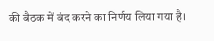की बैठक में बंद करने का निर्णय लिया गया है।